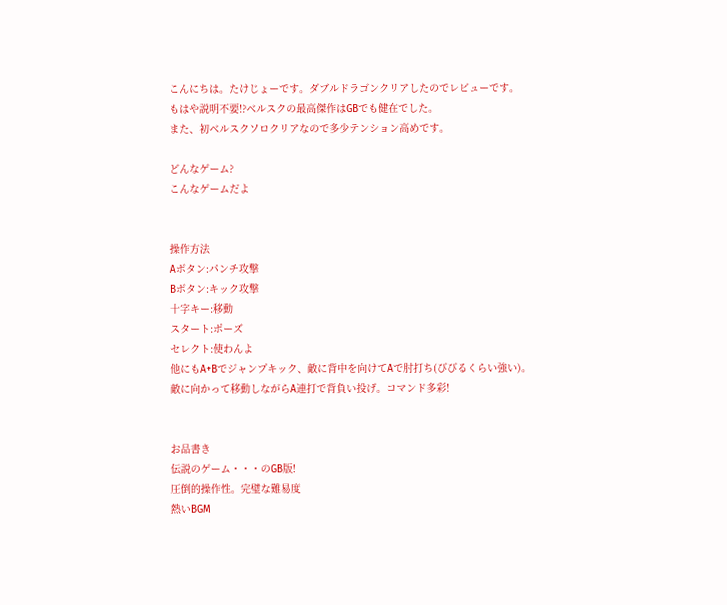こんにちは。たけじょーです。ダブルドラゴンクリアしたのでレビューです。
もはや説明不要!?ベルスクの最高傑作はGBでも健在でした。
また、初ベルスクソロクリアなので多少テンション高めです。

どんなゲーム?
こんなゲームだよ


操作方法
Aボタン:パンチ攻撃
Bボタン:キック攻撃
十字キー:移動
スタート:ポーズ
セレクト:使わんよ
他にもA+Bでジャンプキック、敵に背中を向けてAで肘打ち(びびるくらい強い)。
敵に向かって移動しながらA連打で背負い投げ。コマンド多彩!


お品書き
伝説のゲーム・・・のGB版!
圧倒的操作性。完璧な難易度
熱いBGM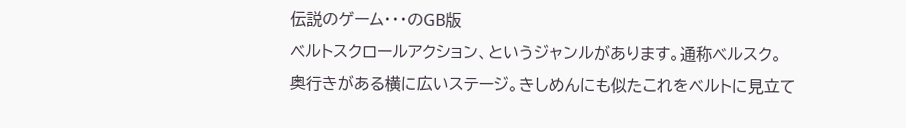伝説のゲーム・・・のGB版
ベルトスクロールアクション、というジャンルがあります。通称ベルスク。
奥行きがある横に広いステージ。きしめんにも似たこれをベルトに見立て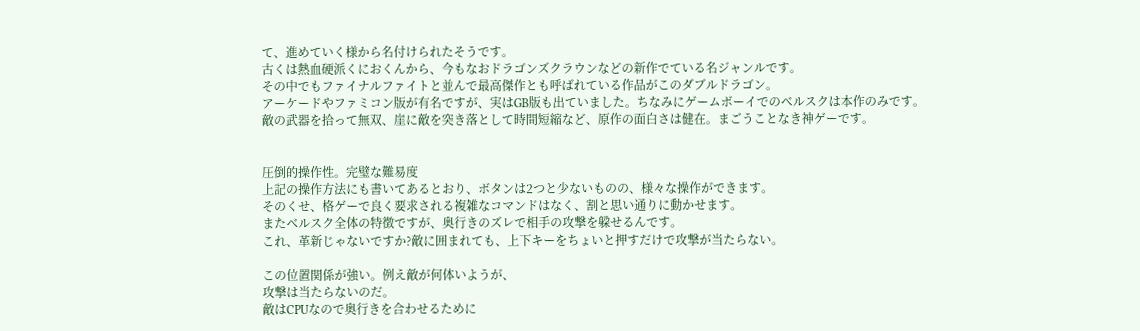て、進めていく様から名付けられたそうです。
古くは熱血硬派くにおくんから、今もなおドラゴンズクラウンなどの新作でている名ジャンルです。
その中でもファイナルファイトと並んで最高傑作とも呼ばれている作品がこのダブルドラゴン。
アーケードやファミコン版が有名ですが、実はGB版も出ていました。ちなみにゲームボーイでのベルスクは本作のみです。
敵の武器を拾って無双、崖に敵を突き落として時間短縮など、原作の面白さは健在。まごうことなき神ゲーです。


圧倒的操作性。完璧な難易度
上記の操作方法にも書いてあるとおり、ボタンは2つと少ないものの、様々な操作ができます。
そのくせ、格ゲーで良く要求される複雑なコマンドはなく、割と思い通りに動かせます。
またベルスク全体の特徴ですが、奥行きのズレで相手の攻撃を躱せるんです。
これ、革新じゃないですか?敵に囲まれても、上下キーをちょいと押すだけで攻撃が当たらない。

この位置関係が強い。例え敵が何体いようが、
攻撃は当たらないのだ。
敵はCPUなので奥行きを合わせるために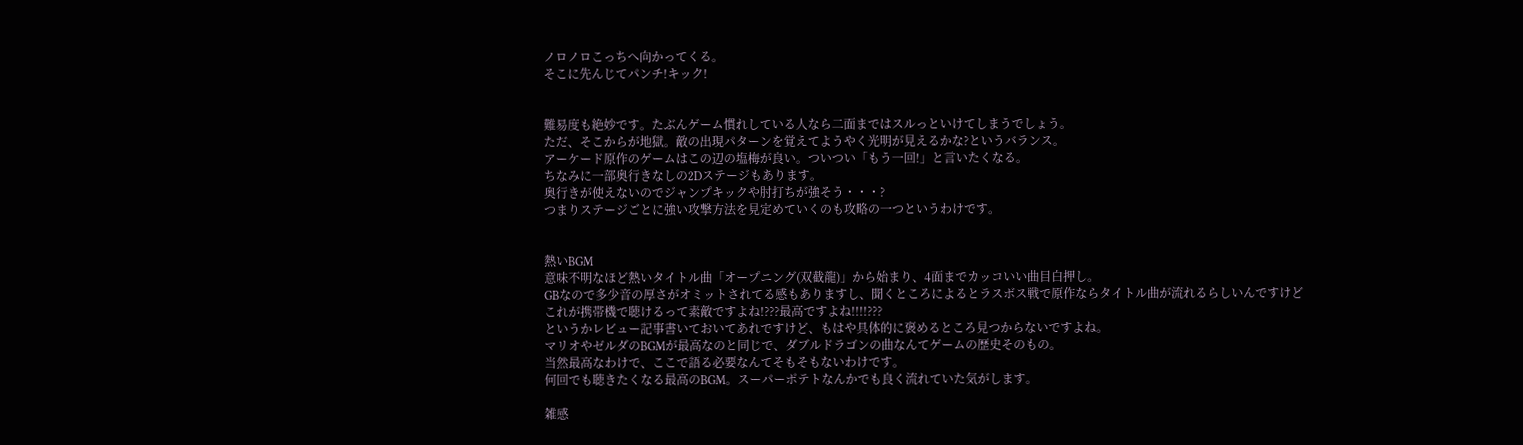ノロノロこっちへ向かってくる。
そこに先んじてパンチ!キック!


難易度も絶妙です。たぶんゲーム慣れしている人なら二面まではスルっといけてしまうでしょう。
ただ、そこからが地獄。敵の出現パターンを覚えてようやく光明が見えるかな?というバランス。
アーケード原作のゲームはこの辺の塩梅が良い。ついつい「もう一回!」と言いたくなる。
ちなみに一部奥行きなしの2Dステージもあります。
奥行きが使えないのでジャンプキックや肘打ちが強そう・・・?
つまりステージごとに強い攻撃方法を見定めていくのも攻略の一つというわけです。


熱いBGM
意味不明なほど熱いタイトル曲「オープニング(双截龍)」から始まり、4面までカッコいい曲目白押し。
GBなので多少音の厚さがオミットされてる感もありますし、聞くところによるとラスボス戦で原作ならタイトル曲が流れるらしいんですけど
これが携帯機で聴けるって素敵ですよね!???最高ですよね!!!!???
というかレビュー記事書いておいてあれですけど、もはや具体的に褒めるところ見つからないですよね。
マリオやゼルダのBGMが最高なのと同じで、ダブルドラゴンの曲なんてゲームの歴史そのもの。
当然最高なわけで、ここで語る必要なんてそもそもないわけです。
何回でも聴きたくなる最高のBGM。スーパーポテトなんかでも良く流れていた気がします。

雑感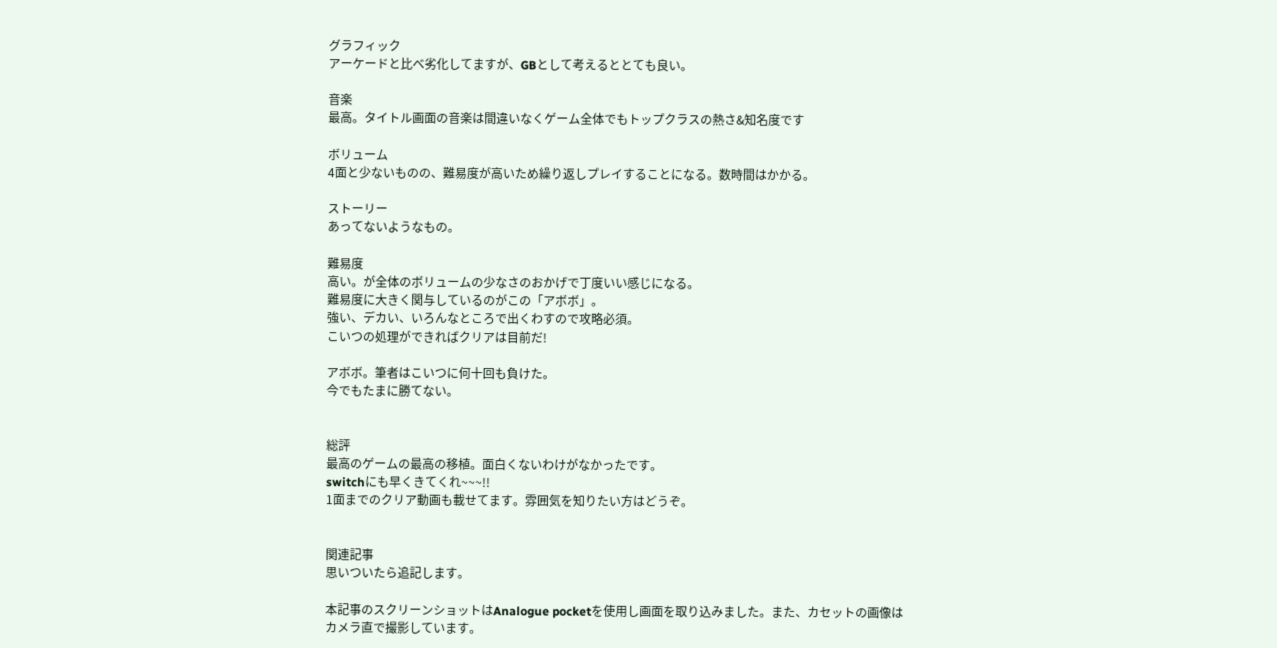グラフィック
アーケードと比べ劣化してますが、GBとして考えるととても良い。

音楽
最高。タイトル画面の音楽は間違いなくゲーム全体でもトップクラスの熱さ&知名度です

ボリューム
4面と少ないものの、難易度が高いため繰り返しプレイすることになる。数時間はかかる。

ストーリー
あってないようなもの。

難易度
高い。が全体のボリュームの少なさのおかげで丁度いい感じになる。
難易度に大きく関与しているのがこの「アボボ」。
強い、デカい、いろんなところで出くわすので攻略必須。
こいつの処理ができればクリアは目前だ!

アボボ。筆者はこいつに何十回も負けた。
今でもたまに勝てない。


総評
最高のゲームの最高の移植。面白くないわけがなかったです。
switchにも早くきてくれ~~~!!
1面までのクリア動画も載せてます。雰囲気を知りたい方はどうぞ。


関連記事
思いついたら追記します。

本記事のスクリーンショットはAnalogue pocketを使用し画面を取り込みました。また、カセットの画像はカメラ直で撮影しています。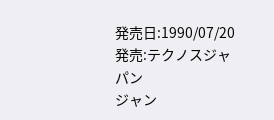発売日:1990/07/20
発売:テクノスジャパン
ジャン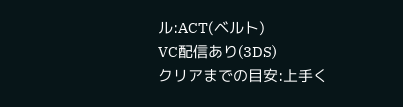ル:ACT(ベルト)
VC配信あり(3DS)
クリアまでの目安:上手く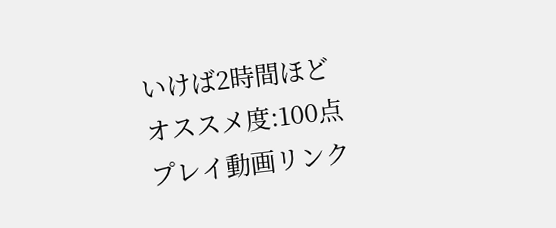いけば2時間ほど
オススメ度:100点
プレイ動画リンク